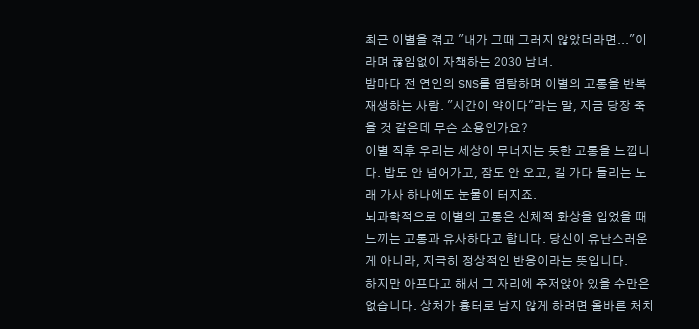최근 이별을 겪고 "내가 그때 그러지 않았더라면..."이라며 끊임없이 자책하는 2030 남녀.
밤마다 전 연인의 SNS를 염탐하며 이별의 고통을 반복 재생하는 사람. "시간이 약이다"라는 말, 지금 당장 죽을 것 같은데 무슨 소용인가요?
이별 직후 우리는 세상이 무너지는 듯한 고통을 느낍니다. 밥도 안 넘어가고, 잠도 안 오고, 길 가다 들리는 노래 가사 하나에도 눈물이 터지죠.
뇌과학적으로 이별의 고통은 신체적 화상을 입었을 때 느끼는 고통과 유사하다고 합니다. 당신이 유난스러운 게 아니라, 지극히 정상적인 반응이라는 뜻입니다.
하지만 아프다고 해서 그 자리에 주저앉아 있을 수만은 없습니다. 상처가 흉터로 남지 않게 하려면 올바른 처치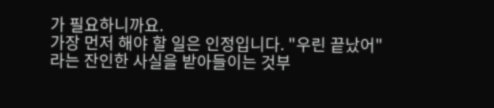가 필요하니까요.
가장 먼저 해야 할 일은 인정입니다. "우린 끝났어"라는 잔인한 사실을 받아들이는 것부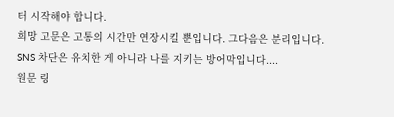터 시작해야 합니다.
희망 고문은 고통의 시간만 연장시킬 뿐입니다. 그다음은 분리입니다.
SNS 차단은 유치한 게 아니라 나를 지키는 방어막입니다....
원문 링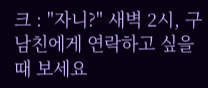크 : "자니?" 새벽 2시, 구남친에게 연락하고 싶을 때 보세요